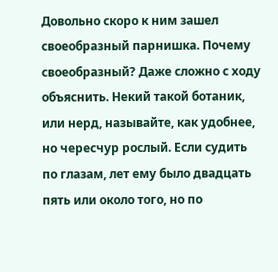Довольно скоро к ним зашел своеобразный парнишка. Почему своеобразный? Даже сложно с ходу объяснить. Некий такой ботаник, или нерд, называйте, как удобнее, но чересчур рослый. Если судить по глазам, лет ему было двадцать пять или около того, но по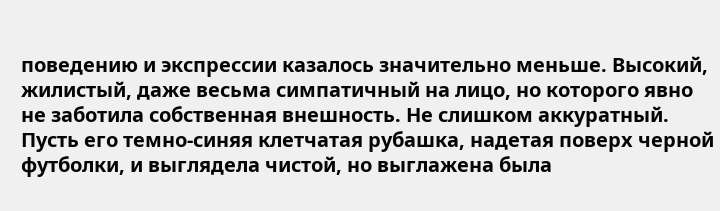поведению и экспрессии казалось значительно меньше. Высокий, жилистый, даже весьма симпатичный на лицо, но которого явно не заботила собственная внешность. Не слишком аккуратный. Пусть его темно-синяя клетчатая рубашка, надетая поверх черной футболки, и выглядела чистой, но выглажена была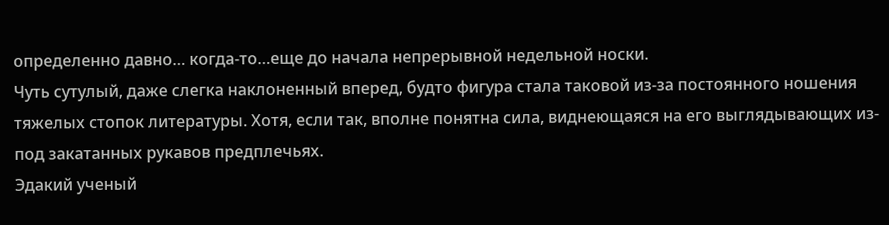определенно давно… когда-то…еще до начала непрерывной недельной носки.
Чуть сутулый, даже слегка наклоненный вперед, будто фигура стала таковой из-за постоянного ношения тяжелых стопок литературы. Хотя, если так, вполне понятна сила, виднеющаяся на его выглядывающих из-под закатанных рукавов предплечьях.
Эдакий ученый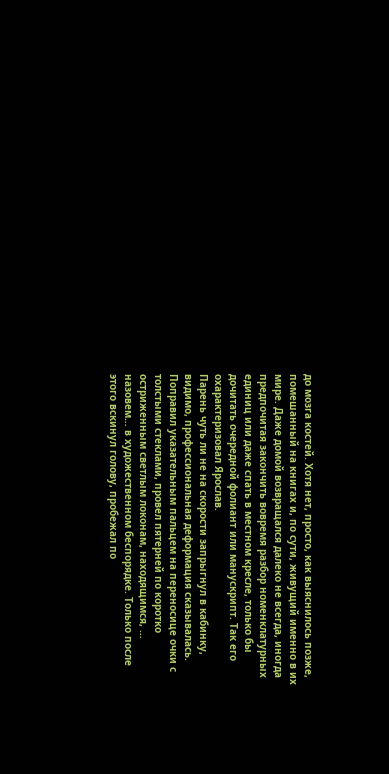до мозга костей. Хотя нет, просто, как выяснилось позже, помешанный на книгах и, по сути, живущий именно в их мире. Даже домой возвращался далеко не всегда, иногда предпочитая закончить вовремя разбор номенклатурных единиц или даже спать в местном кресле, только бы дочитать очередной фолиант или манускрипт. Так его охарактеризовал Ярослав.
Парень чуть ли не на скорости запрыгнул в кабинку, видимо, профессиональная деформация сказывалась. Поправил указательным пальцем на переносице очки с толстыми стеклами, провел пятерней по коротко остриженным светлым локонам, находящимся, … назовем… в художественном беспорядке. Только после этого вскинул голову, пробежал по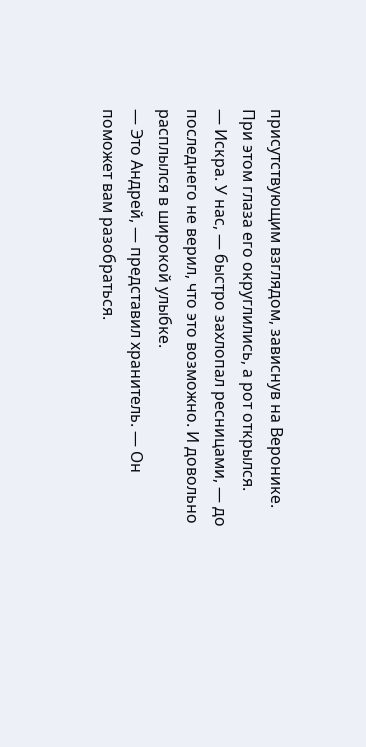присутствующим взглядом, зависнув на Веронике. При этом глаза его округлились, а рот открылся.
— Искра. У нас, — быстро захлопал ресницами, — до последнего не верил, что это возможно. И довольно расплылся в широкой улыбке.
— Это Андрей, — представил хранитель. — Он поможет вам разобраться.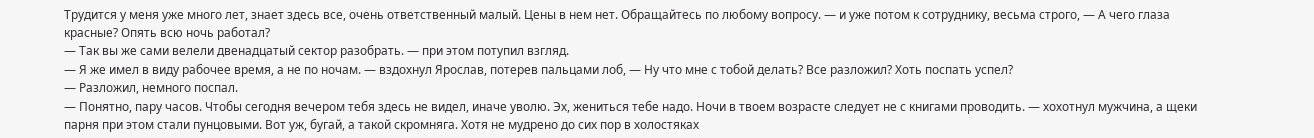Трудится у меня уже много лет, знает здесь все, очень ответственный малый. Цены в нем нет. Обращайтесь по любому вопросу. — и уже потом к сотруднику, весьма строго, — А чего глаза красные? Опять всю ночь работал?
— Так вы же сами велели двенадцатый сектор разобрать. — при этом потупил взгляд.
— Я же имел в виду рабочее время, а не по ночам. — вздохнул Ярослав, потерев пальцами лоб, — Ну что мне с тобой делать? Все разложил? Хоть поспать успел?
— Разложил, немного поспал.
— Понятно, пару часов. Чтобы сегодня вечером тебя здесь не видел, иначе уволю. Эх, жениться тебе надо. Ночи в твоем возрасте следует не с книгами проводить. — хохотнул мужчина, а щеки парня при этом стали пунцовыми. Вот уж, бугай, а такой скромняга. Хотя не мудрено до сих пор в холостяках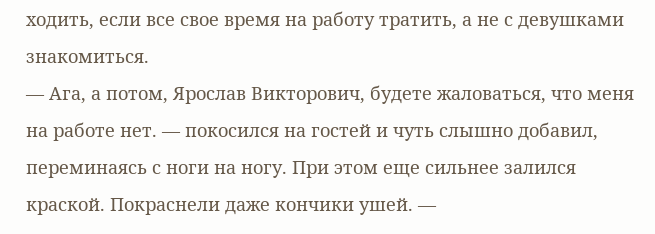ходить, если все свое время на работу тратить, а не с девушками знакомиться.
— Ага, а потом, Ярослав Викторович, будете жаловаться, что меня на работе нет. — покосился на гостей и чуть слышно добавил, переминаясь с ноги на ногу. При этом еще сильнее залился краской. Покраснели даже кончики ушей. —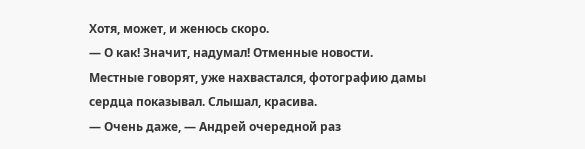Хотя, может, и женюсь скоро.
— О как! Значит, надумал! Отменные новости. Местные говорят, уже нахвастался, фотографию дамы сердца показывал. Слышал, красива.
— Очень даже, — Андрей очередной раз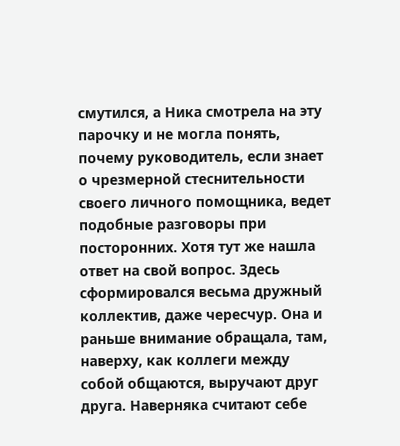смутился, а Ника смотрела на эту парочку и не могла понять, почему руководитель, если знает о чрезмерной стеснительности своего личного помощника, ведет подобные разговоры при посторонних. Хотя тут же нашла ответ на свой вопрос. Здесь сформировался весьма дружный коллектив, даже чересчур. Она и раньше внимание обращала, там, наверху, как коллеги между собой общаются, выручают друг друга. Наверняка считают себе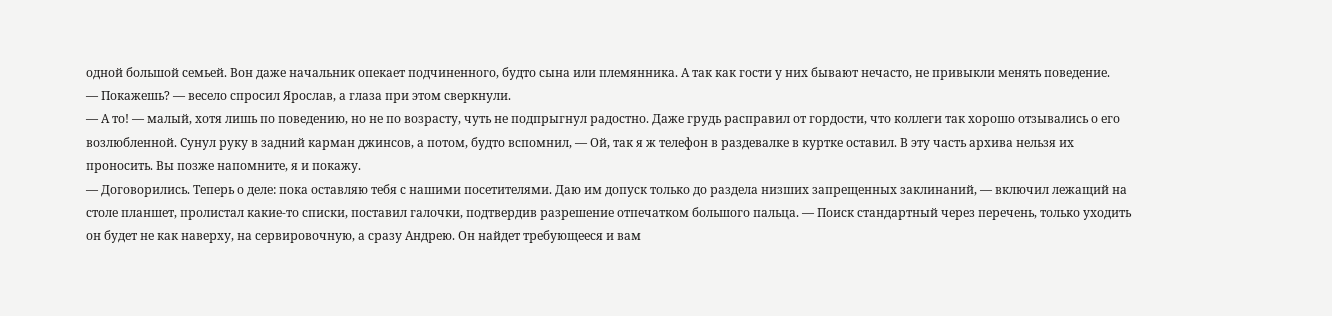одной большой семьей. Вон даже начальник опекает подчиненного, будто сына или племянника. А так как гости у них бывают нечасто, не привыкли менять поведение.
— Покажешь? — весело спросил Ярослав, а глаза при этом сверкнули.
— А то! — малый, хотя лишь по поведению, но не по возрасту, чуть не подпрыгнул радостно. Даже грудь расправил от гордости, что коллеги так хорошо отзывались о его возлюбленной. Сунул руку в задний карман джинсов, а потом, будто вспомнил, — Ой, так я ж телефон в раздевалке в куртке оставил. В эту часть архива нельзя их проносить. Вы позже напомните, я и покажу.
— Договорились. Теперь о деле: пока оставляю тебя с нашими посетителями. Даю им допуск только до раздела низших запрещенных заклинаний, — включил лежащий на столе планшет, пролистал какие-то списки, поставил галочки, подтвердив разрешение отпечатком большого пальца. — Поиск стандартный через перечень, только уходить он будет не как наверху, на сервировочную, а сразу Андрею. Он найдет требующееся и вам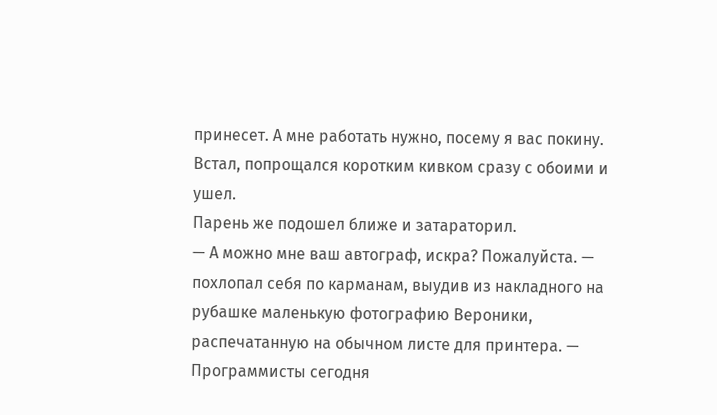принесет. А мне работать нужно, посему я вас покину.
Встал, попрощался коротким кивком сразу с обоими и ушел.
Парень же подошел ближе и затараторил.
— А можно мне ваш автограф, искра? Пожалуйста. — похлопал себя по карманам, выудив из накладного на рубашке маленькую фотографию Вероники, распечатанную на обычном листе для принтера. — Программисты сегодня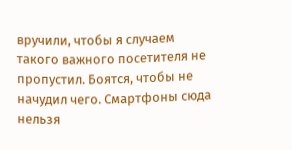вручили, чтобы я случаем такого важного посетителя не пропустил. Боятся, чтобы не начудил чего. Смартфоны сюда нельзя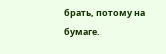брать, потому на бумаге.